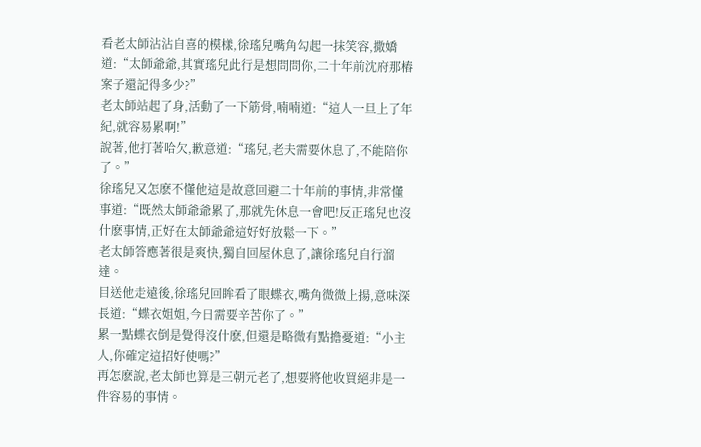看老太師沾沾自喜的模樣,徐瑤兒嘴角勾起一抹笑容,撒嬌道:“太師爺爺,其實瑤兒此行是想問問你,二十年前沈府那樁案子還記得多少?”
老太師站起了身,活動了一下筋骨,喃喃道:“這人一旦上了年紀,就容易累啊!”
說著,他打著哈欠,歉意道:“瑤兒,老夫需要休息了,不能陪你了。”
徐瑤兒又怎麽不懂他這是故意回避二十年前的事情,非常懂事道:“既然太師爺爺累了,那就先休息一會吧!反正瑤兒也沒什麽事情,正好在太師爺爺這好好放鬆一下。”
老太師答應著很是爽快,獨自回屋休息了,讓徐瑤兒自行溜達。
目送他走遠後,徐瑤兒回眸看了眼蝶衣,嘴角微微上揚,意味深長道:“蝶衣姐姐,今日需要辛苦你了。”
累一點蝶衣倒是覺得沒什麽,但還是略微有點擔憂道:“小主人,你確定這招好使嗎?”
再怎麽說,老太師也算是三朝元老了,想要將他收買絕非是一件容易的事情。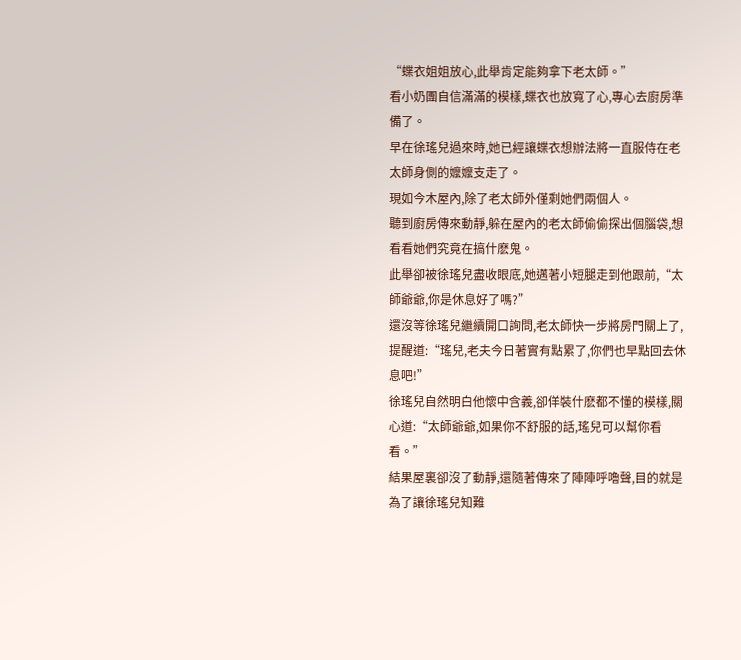“蝶衣姐姐放心,此舉肯定能夠拿下老太師。”
看小奶團自信滿滿的模樣,蝶衣也放寬了心,專心去廚房準備了。
早在徐瑤兒過來時,她已經讓蝶衣想辦法將一直服侍在老太師身側的嬤嬤支走了。
現如今木屋內,除了老太師外僅剩她們兩個人。
聽到廚房傳來動靜,躲在屋內的老太師偷偷探出個腦袋,想看看她們究竟在搞什麽鬼。
此舉卻被徐瑤兒盡收眼底,她邁著小短腿走到他跟前,“太師爺爺,你是休息好了嗎?”
還沒等徐瑤兒繼續開口詢問,老太師快一步將房門關上了,提醒道:“瑤兒,老夫今日著實有點累了,你們也早點回去休息吧!”
徐瑤兒自然明白他懷中含義,卻佯裝什麽都不懂的模樣,關心道:“太師爺爺,如果你不舒服的話,瑤兒可以幫你看看。”
結果屋裏卻沒了動靜,還隨著傳來了陣陣呼嚕聲,目的就是為了讓徐瑤兒知難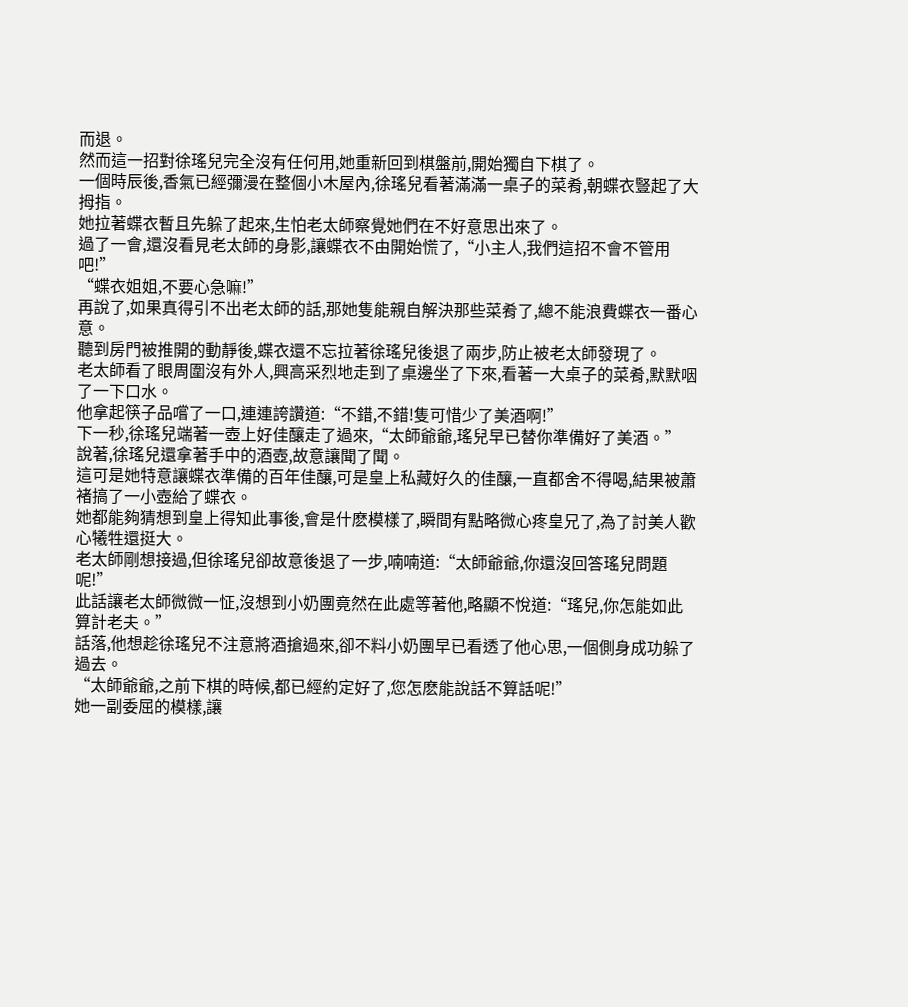而退。
然而這一招對徐瑤兒完全沒有任何用,她重新回到棋盤前,開始獨自下棋了。
一個時辰後,香氣已經彌漫在整個小木屋內,徐瑤兒看著滿滿一桌子的菜肴,朝蝶衣豎起了大拇指。
她拉著蝶衣暫且先躲了起來,生怕老太師察覺她們在不好意思出來了。
過了一會,還沒看見老太師的身影,讓蝶衣不由開始慌了,“小主人,我們這招不會不管用吧!”
“蝶衣姐姐,不要心急嘛!”
再說了,如果真得引不出老太師的話,那她隻能親自解決那些菜肴了,總不能浪費蝶衣一番心意。
聽到房門被推開的動靜後,蝶衣還不忘拉著徐瑤兒後退了兩步,防止被老太師發現了。
老太師看了眼周圍沒有外人,興高采烈地走到了桌邊坐了下來,看著一大桌子的菜肴,默默咽了一下口水。
他拿起筷子品嚐了一口,連連誇讚道:“不錯,不錯!隻可惜少了美酒啊!”
下一秒,徐瑤兒端著一壺上好佳釀走了過來,“太師爺爺,瑤兒早已替你準備好了美酒。”
說著,徐瑤兒還拿著手中的酒壺,故意讓聞了聞。
這可是她特意讓蝶衣準備的百年佳釀,可是皇上私藏好久的佳釀,一直都舍不得喝,結果被蕭褚搞了一小壺給了蝶衣。
她都能夠猜想到皇上得知此事後,會是什麽模樣了,瞬間有點略微心疼皇兄了,為了討美人歡心犧牲還挺大。
老太師剛想接過,但徐瑤兒卻故意後退了一步,喃喃道:“太師爺爺,你還沒回答瑤兒問題呢!”
此話讓老太師微微一怔,沒想到小奶團竟然在此處等著他,略顯不悅道:“瑤兒,你怎能如此算計老夫。”
話落,他想趁徐瑤兒不注意將酒搶過來,卻不料小奶團早已看透了他心思,一個側身成功躲了過去。
“太師爺爺,之前下棋的時候,都已經約定好了,您怎麽能說話不算話呢!”
她一副委屈的模樣,讓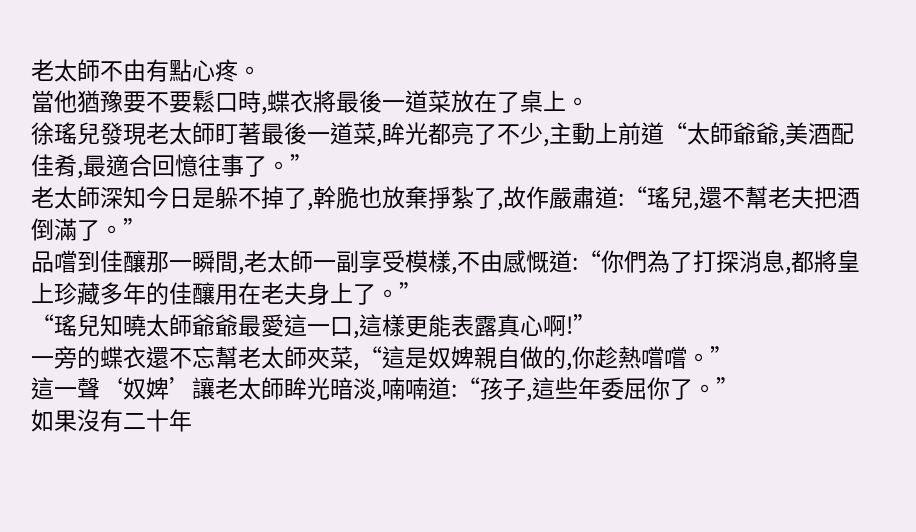老太師不由有點心疼。
當他猶豫要不要鬆口時,蝶衣將最後一道菜放在了桌上。
徐瑤兒發現老太師盯著最後一道菜,眸光都亮了不少,主動上前道“太師爺爺,美酒配佳肴,最適合回憶往事了。”
老太師深知今日是躲不掉了,幹脆也放棄掙紮了,故作嚴肅道:“瑤兒,還不幫老夫把酒倒滿了。”
品嚐到佳釀那一瞬間,老太師一副享受模樣,不由感慨道:“你們為了打探消息,都將皇上珍藏多年的佳釀用在老夫身上了。”
“瑤兒知曉太師爺爺最愛這一口,這樣更能表露真心啊!”
一旁的蝶衣還不忘幫老太師夾菜,“這是奴婢親自做的,你趁熱嚐嚐。”
這一聲‘奴婢’讓老太師眸光暗淡,喃喃道:“孩子,這些年委屈你了。”
如果沒有二十年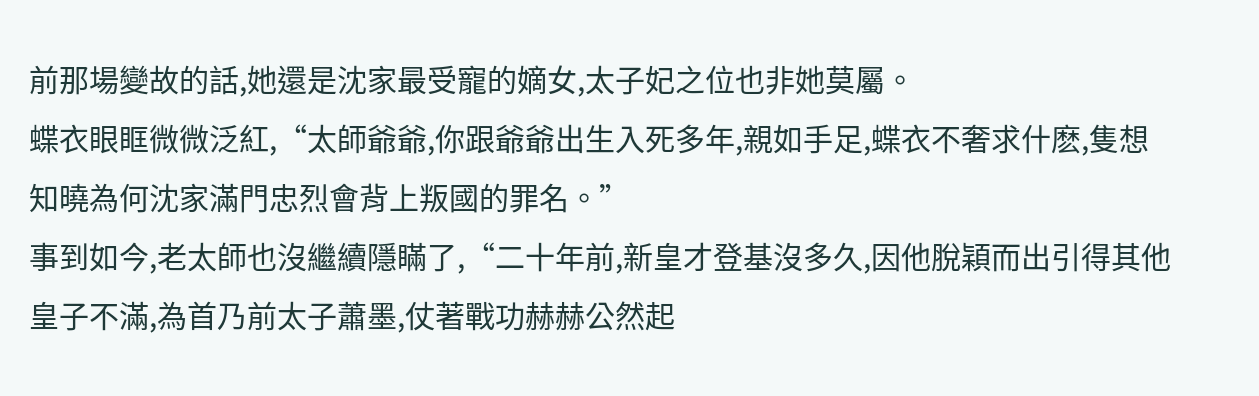前那場變故的話,她還是沈家最受寵的嫡女,太子妃之位也非她莫屬。
蝶衣眼眶微微泛紅,“太師爺爺,你跟爺爺出生入死多年,親如手足,蝶衣不奢求什麽,隻想知曉為何沈家滿門忠烈會背上叛國的罪名。”
事到如今,老太師也沒繼續隱瞞了,“二十年前,新皇才登基沒多久,因他脫穎而出引得其他皇子不滿,為首乃前太子蕭墨,仗著戰功赫赫公然起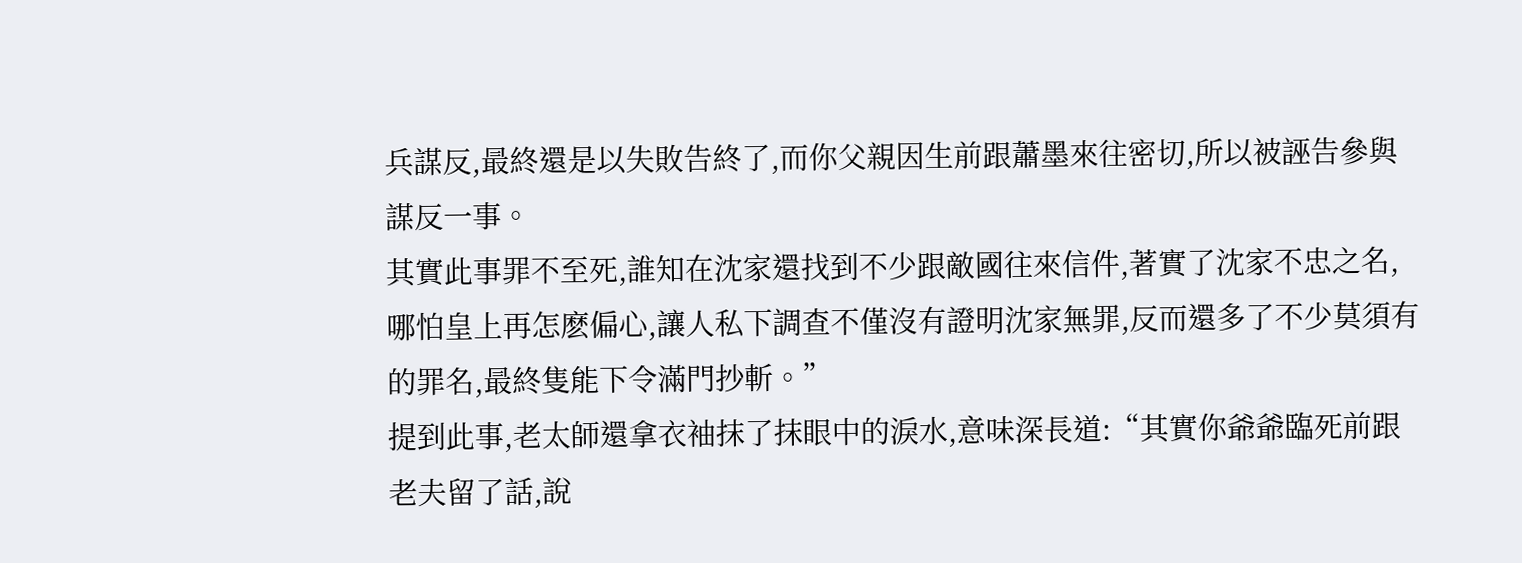兵謀反,最終還是以失敗告終了,而你父親因生前跟蕭墨來往密切,所以被誣告參與謀反一事。
其實此事罪不至死,誰知在沈家還找到不少跟敵國往來信件,著實了沈家不忠之名,哪怕皇上再怎麽偏心,讓人私下調查不僅沒有證明沈家無罪,反而還多了不少莫須有的罪名,最終隻能下令滿門抄斬。”
提到此事,老太師還拿衣袖抹了抹眼中的淚水,意味深長道:“其實你爺爺臨死前跟老夫留了話,說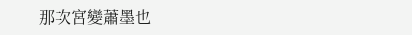那次宮變蕭墨也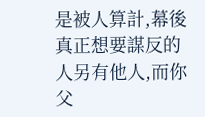是被人算計,幕後真正想要謀反的人另有他人,而你父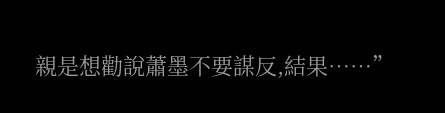親是想勸說蕭墨不要謀反,結果……”